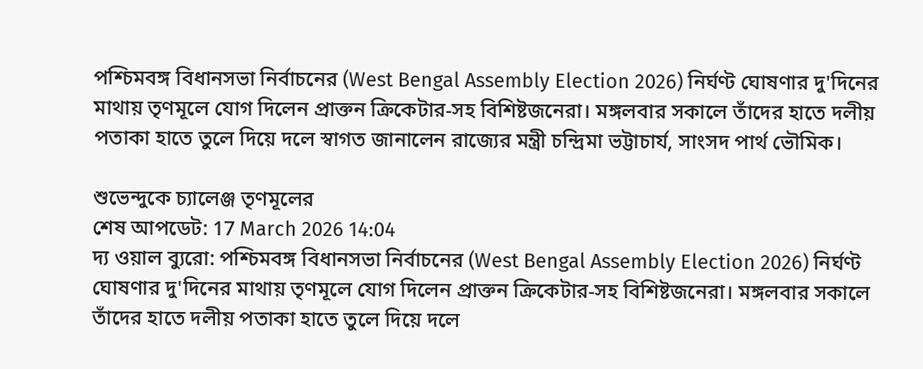পশ্চিমবঙ্গ বিধানসভা নির্বাচনের (West Bengal Assembly Election 2026) নির্ঘণ্ট ঘোষণার দু'দিনের মাথায় তৃণমূলে যোগ দিলেন প্রাক্তন ক্রিকেটার-সহ বিশিষ্টজনেরা। মঙ্গলবার সকালে তাঁদের হাতে দলীয় পতাকা হাতে তুলে দিয়ে দলে স্বাগত জানালেন রাজ্যের মন্ত্রী চন্দ্রিমা ভট্টাচার্য, সাংসদ পার্থ ভৌমিক।

শুভেন্দুকে চ্যালেঞ্জ তৃণমূলের
শেষ আপডেট: 17 March 2026 14:04
দ্য ওয়াল ব্যুরো: পশ্চিমবঙ্গ বিধানসভা নির্বাচনের (West Bengal Assembly Election 2026) নির্ঘণ্ট ঘোষণার দু'দিনের মাথায় তৃণমূলে যোগ দিলেন প্রাক্তন ক্রিকেটার-সহ বিশিষ্টজনেরা। মঙ্গলবার সকালে তাঁদের হাতে দলীয় পতাকা হাতে তুলে দিয়ে দলে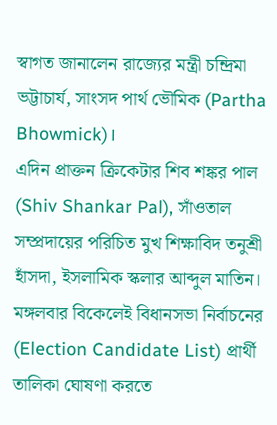স্বাগত জানালেন রাজ্যের মন্ত্রী চন্দ্রিমা ভট্টাচার্য, সাংসদ পার্থ ভৌমিক (Partha Bhowmick)।
এদিন প্রাক্তন ক্রিকেটার শিব শঙ্কর পাল (Shiv Shankar Pal), সাঁওতাল সম্প্রদায়ের পরিচিত মুখ শিক্ষাবিদ তনুশ্রী হাঁসদা, ইসলামিক স্কলার আব্দুল মাতিন।
মঙ্গলবার বিকেলেই বিধানসভা নির্বাচনের (Election Candidate List) প্রার্থী তালিকা ঘোষণা করতে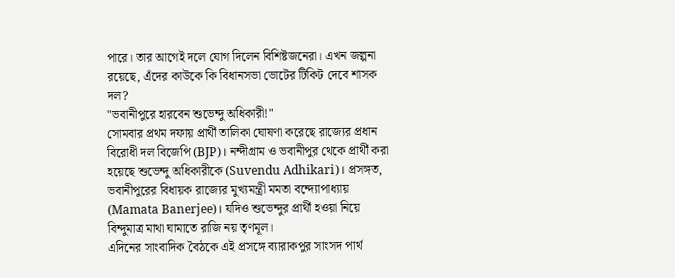পারে। তার আগেই দলে যোগ দিলেন বিশিষ্টজনেরা। এখন জল্পনা রয়েছে, এঁদের কাউকে কি বিধানসভা ভোটের টিকিট দেবে শাসক দল?
"ভবানীপুরে হারবেন শুভেন্দু অধিকারী!"
সোমবার প্রথম দফায় প্রার্থী তালিকা ঘোষণা করেছে রাজ্যের প্রধান বিরোধী দল বিজেপি (BJP)। নন্দীগ্রাম ও ভবানীপুর থেকে প্রার্থী করা হয়েছে শুভেন্দু অধিকারীকে (Suvendu Adhikari)। প্রসঙ্গত, ভবানীপুরের বিধায়ক রাজ্যের মুখ্যমন্ত্রী মমতা বন্দ্যোপাধ্যায় (Mamata Banerjee)। যদিও শুভেন্দুর প্রার্থী হওয়া নিয়ে বিন্দুমাত্র মাথা ঘামাতে রাজি নয় তৃণমূল।
এদিনের সাংবাদিক বৈঠকে এই প্রসঙ্গে ব্যারাকপুর সাংসদ পার্থ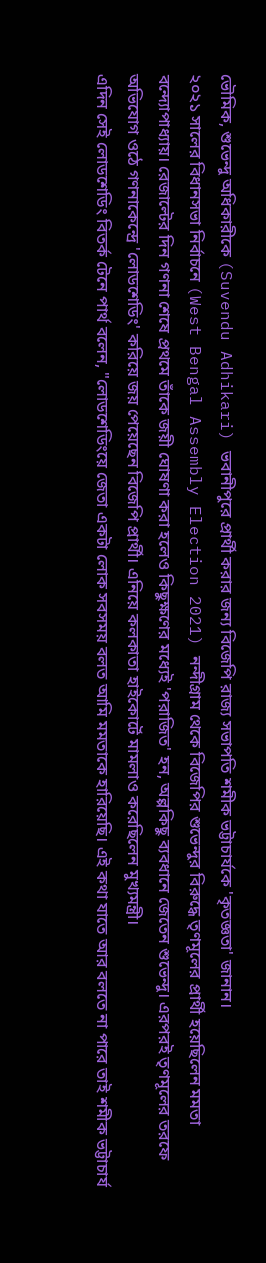ভৌমিক, শুভেন্দু অধিকারীকে (Suvendu Adhikari) ভবানীপুরে প্রার্থী করার জন্য বিজেপি রাজ্য সভাপতি শমীক ভট্টাচার্যকে 'কৃতজ্ঞতা' জানান।
২০২১ সালের বিধানসভা নির্বাচনে (West Bengal Assembly Election 2021) নন্দীগ্রাম থেকে বিজেপির শুভেন্দুর বিরুদ্ধে তৃণমূলের প্রার্থী হয়েছিলেন মমতা বন্দ্যোপাধ্যায়। রেজাল্টের দিন গণনা শেষে প্রথমে তাঁকে জয়ী ঘোষণা করা হলেও কিছুক্ষণের মধ্যেই 'পরাজিত' হন, অল্পকিছু ব্যবধানে জেতেন শুভেন্দু। এরপরই তৃণমূলের তরফে অভিযোগ ওঠে গণনাকেন্দ্রে 'লোডশেডিং' করিয়ে জয় পেয়েছেন বিজেপি প্রার্থী। এনিয়ে কলকাতা হাইকোর্টে মামলাও করেছিলেন মুখ্যমন্ত্রী।
এদিন সেই লোডশেডিং বিতর্ক টেনে পার্থ বলেন, "লোডশেডিংয়ে জেতা একটা লোক সবসময় বলত আমি মমতাকে হারিয়েছি। এই কথা যাতে আর বলতে না পারে তাই শমীক ভট্টাচার্য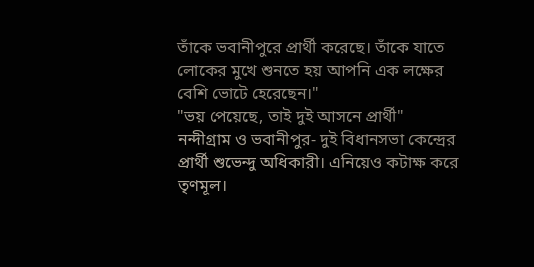তাঁকে ভবানীপুরে প্রার্থী করেছে। তাঁকে যাতে লোকের মুখে শুনতে হয় আপনি এক লক্ষের বেশি ভোটে হেরেছেন।"
"ভয় পেয়েছে, তাই দুই আসনে প্রার্থী"
নন্দীগ্রাম ও ভবানীপুর- দুই বিধানসভা কেন্দ্রের প্রার্থী শুভেন্দু অধিকারী। এনিয়েও কটাক্ষ করে তৃণমূল।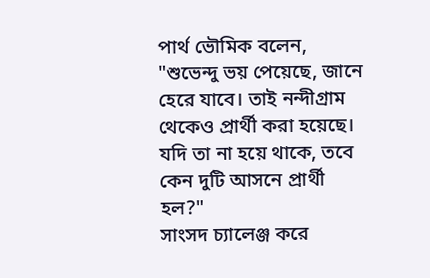পার্থ ভৌমিক বলেন, "শুভেন্দু ভয় পেয়েছে, জানে হেরে যাবে। তাই নন্দীগ্রাম থেকেও প্রার্থী করা হয়েছে। যদি তা না হয়ে থাকে, তবে কেন দুটি আসনে প্রার্থী হল?"
সাংসদ চ্যালেঞ্জ করে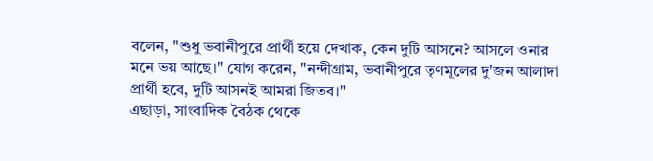বলেন, "শুধু ভবানীপুরে প্রার্থী হয়ে দেখাক, কেন দুটি আসনে? আসলে ওনার মনে ভয় আছে।" যোগ করেন, "নন্দীগ্রাম, ভবানীপুরে তৃণমূলের দু'জন আলাদা প্রার্থী হবে, দুটি আসনই আমরা জিতব।"
এছাড়া, সাংবাদিক বৈঠক থেকে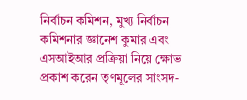নির্বাচন কমিশন, মুখ্য নির্বাচন কমিশনার জ্ঞানেশ কুমার এবং এসআইআর প্রক্রিয়া নিয়ে ক্ষোভ প্রকাশ করেন তৃণমূলের সাংসদ-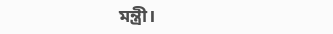মন্ত্রী।